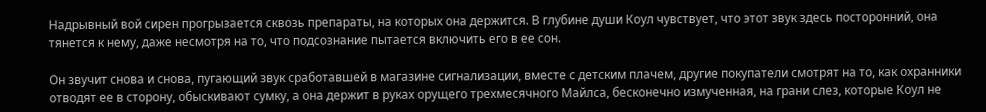Надрывный вой сирен прогрызается сквозь препараты, на которых она держится. В глубине души Коул чувствует, что этот звук здесь посторонний, она тянется к нему, даже несмотря на то, что подсознание пытается включить его в ее сон.

Он звучит снова и снова, пугающий звук сработавшей в магазине сигнализации, вместе с детским плачем, другие покупатели смотрят на то, как охранники отводят ее в сторону, обыскивают сумку, а она держит в руках орущего трехмесячного Майлса, бесконечно измученная, на грани слез, которые Коул не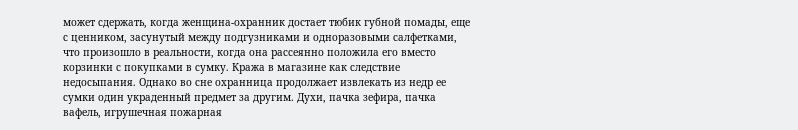может сдержать, когда женщина-охранник достает тюбик губной помады, еще с ценником, засунутый между подгузниками и одноразовыми салфетками, что произошло в реальности, когда она рассеянно положила его вместо корзинки с покупками в сумку. Кража в магазине как следствие недосыпания. Однако во сне охранница продолжает извлекать из недр ее сумки один украденный предмет за другим. Духи, пачка зефира, пачка вафель, игрушечная пожарная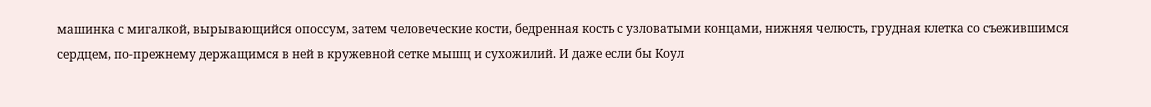машинка с мигалкой, вырывающийся опоссум, затем человеческие кости, бедренная кость с узловатыми концами, нижняя челюсть, грудная клетка со съежившимся сердцем, по-прежнему держащимся в ней в кружевной сетке мышц и сухожилий. И даже если бы Коул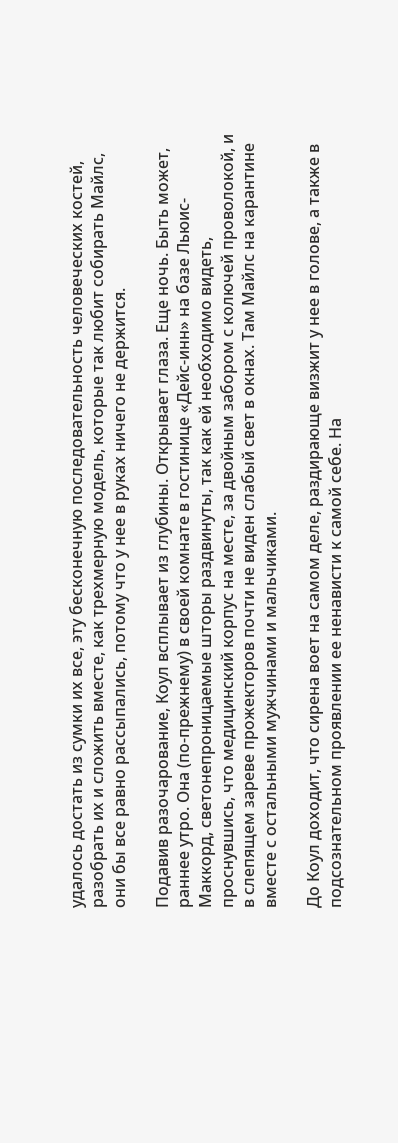удалось достать из сумки их все, эту бесконечную последовательность человеческих костей, разобрать их и сложить вместе, как трехмерную модель, которые так любит собирать Майлс, они бы все равно рассыпались, потому что у нее в руках ничего не держится.

Подавив разочарование, Коул всплывает из глубины. Открывает глаза. Еще ночь. Быть может, раннее утро. Она (по-прежнему) в своей комнате в гостинице «Дейс-инн» на базе Льюис-Маккорд, светонепроницаемые шторы раздвинуты, так как ей необходимо видеть, проснувшись, что медицинский корпус на месте, за двойным забором с колючей проволокой, и в слепящем зареве прожекторов почти не виден слабый свет в окнах. Там Майлс на карантине вместе с остальными мужчинами и мальчиками.

До Коул доходит, что сирена воет на самом деле, раздирающе визжит у нее в голове, а также в подсознательном проявлении ее ненависти к самой себе. На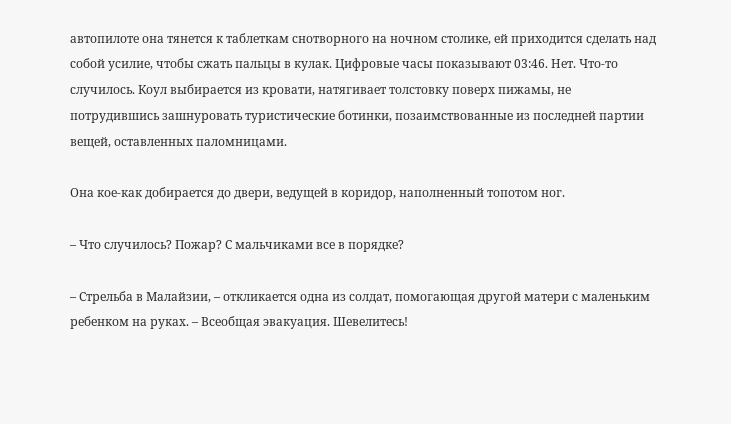автопилоте она тянется к таблеткам снотворного на ночном столике, ей приходится сделать над собой усилие, чтобы сжать пальцы в кулак. Цифровые часы показывают 03:46. Нет. Что-то случилось. Коул выбирается из кровати, натягивает толстовку поверх пижамы, не потрудившись зашнуровать туристические ботинки, позаимствованные из последней партии вещей, оставленных паломницами.

Она кое-как добирается до двери, ведущей в коридор, наполненный топотом ног.

– Что случилось? Пожар? С мальчиками все в порядке?

– Стрельба в Малайзии, – откликается одна из солдат, помогающая другой матери с маленьким ребенком на руках. – Всеобщая эвакуация. Шевелитесь!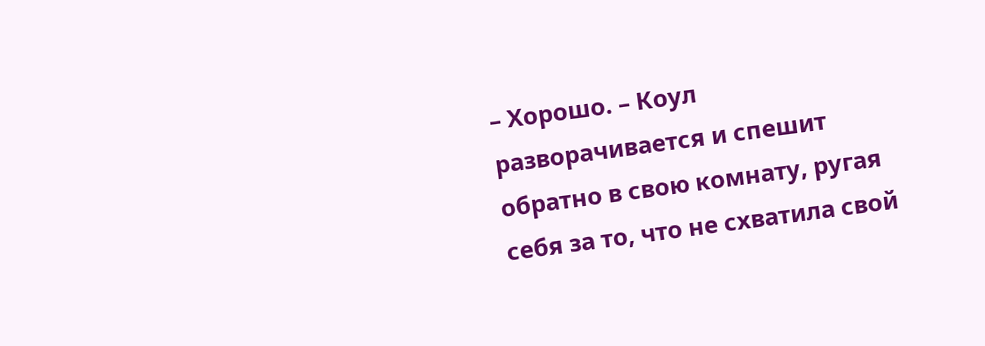– Хорошо. – Коул разворачивается и спешит обратно в свою комнату, ругая себя за то, что не схватила свой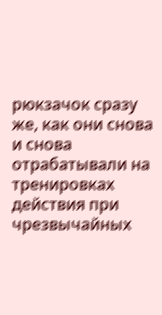рюкзачок сразу же, как они снова и снова отрабатывали на тренировках действия при чрезвычайных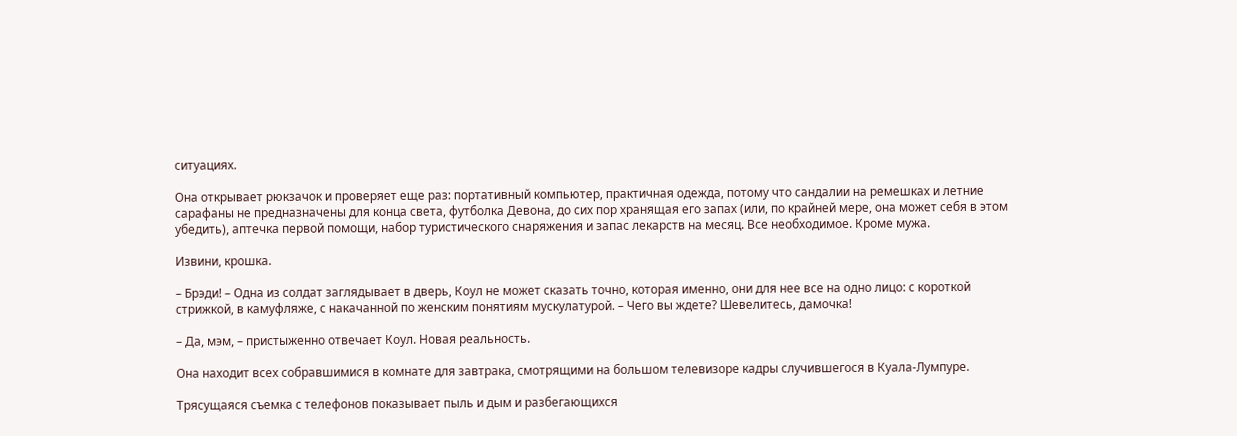ситуациях.

Она открывает рюкзачок и проверяет еще раз: портативный компьютер, практичная одежда, потому что сандалии на ремешках и летние сарафаны не предназначены для конца света, футболка Девона, до сих пор хранящая его запах (или, по крайней мере, она может себя в этом убедить), аптечка первой помощи, набор туристического снаряжения и запас лекарств на месяц. Все необходимое. Кроме мужа.

Извини, крошка.

– Брэди! – Одна из солдат заглядывает в дверь, Коул не может сказать точно, которая именно, они для нее все на одно лицо: с короткой стрижкой, в камуфляже, с накачанной по женским понятиям мускулатурой. – Чего вы ждете? Шевелитесь, дамочка!

– Да, мэм, – пристыженно отвечает Коул. Новая реальность.

Она находит всех собравшимися в комнате для завтрака, смотрящими на большом телевизоре кадры случившегося в Куала-Лумпуре.

Трясущаяся съемка с телефонов показывает пыль и дым и разбегающихся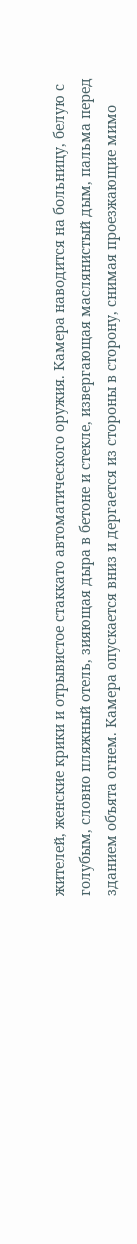жителей, женские крики и отрывистое стаккато автоматического оружия. Камера наводится на больницу, белую с голубым, словно пляжный отель, зияющая дыра в бетоне и стекле, извергающая маслянистый дым, пальма перед зданием объята огнем. Камера опускается вниз и дергается из стороны в сторону, снимая проезжающие мимо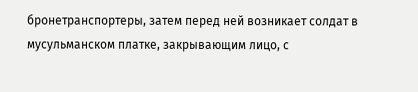бронетранспортеры, затем перед ней возникает солдат в мусульманском платке, закрывающим лицо, с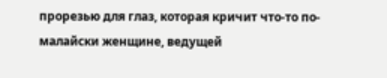прорезью для глаз, которая кричит что-то по-малайски женщине, ведущей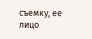съемку, ее лицо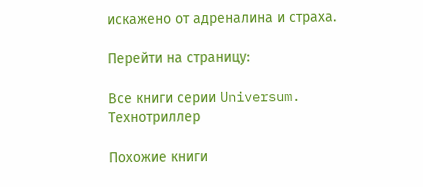искажено от адреналина и страха.

Перейти на страницу:

Все книги серии Universum. Технотриллер

Похожие книги